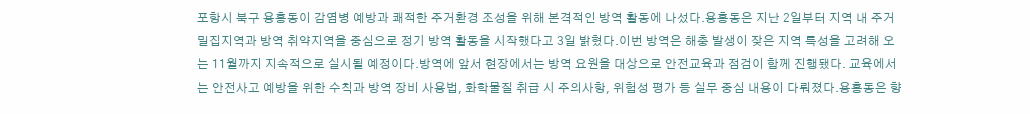포항시 북구 용흥동이 감염병 예방과 쾌적한 주거환경 조성을 위해 본격적인 방역 활동에 나섰다.용흥동은 지난 2일부터 지역 내 주거 밀집지역과 방역 취약지역을 중심으로 정기 방역 활동을 시작했다고 3일 밝혔다.이번 방역은 해충 발생이 잦은 지역 특성을 고려해 오는 11월까지 지속적으로 실시될 예정이다.방역에 앞서 현장에서는 방역 요원을 대상으로 안전교육과 점검이 함께 진행됐다. 교육에서는 안전사고 예방을 위한 수칙과 방역 장비 사용법, 화학물질 취급 시 주의사항, 위험성 평가 등 실무 중심 내용이 다뤄졌다.용흥동은 향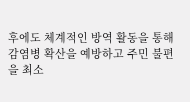후에도 체계적인 방역 활동을 통해 감염병 확산을 예방하고 주민 불편을 최소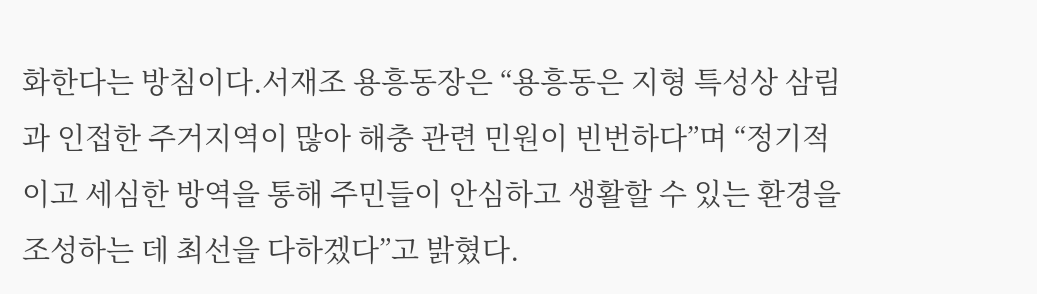화한다는 방침이다.서재조 용흥동장은 “용흥동은 지형 특성상 삼림과 인접한 주거지역이 많아 해충 관련 민원이 빈번하다”며 “정기적이고 세심한 방역을 통해 주민들이 안심하고 생활할 수 있는 환경을 조성하는 데 최선을 다하겠다”고 밝혔다.